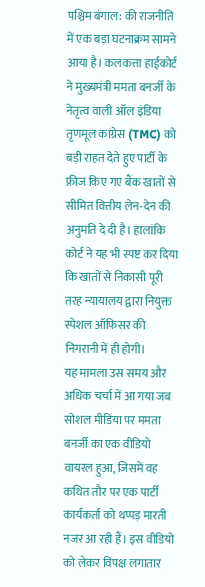पश्चिम बंगाल: की राजनीति में एक बड़ा घटनाक्रम सामने आया है। कलकत्ता हाईकोर्ट ने मुख्यमंत्री ममता बनर्जी के नेतृत्व वाली ऑल इंडिया तृणमूल कांग्रेस (TMC) को बड़ी राहत देते हुए पार्टी के फ्रीज किए गए बैंक खातों से सीमित वित्तीय लेन-देन की अनुमति दे दी है। हालांकि कोर्ट ने यह भी स्पष्ट कर दिया कि खातों से निकासी पूरी तरह न्यायालय द्वारा नियुक्त स्पेशल ऑफिसर की निगरानी में ही होगी।
यह मामला उस समय और अधिक चर्चा में आ गया जब सोशल मीडिया पर ममता बनर्जी का एक वीडियो वायरल हुआ, जिसमें वह कथित तौर पर एक पार्टी कार्यकर्ता को थप्पड़ मारती नजर आ रही हैं। इस वीडियो को लेकर विपक्ष लगातार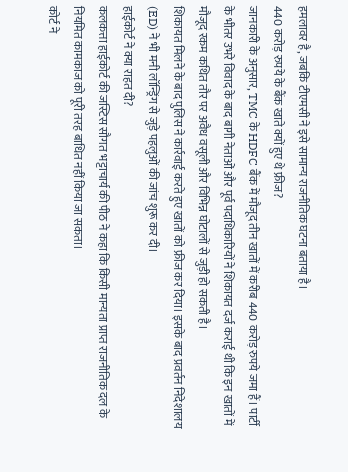हमलावर है, जबकि टीएमसी ने इसे सामान्य राजनीतिक घटना बताया है।
440 करोड़ रुपये के बैंक खाते क्यों हुए थे फ्रीज?
जानकारी के अनुसार, TMC के HDFC बैंक में मौजूद तीन खातों में करीब 440 करोड़ रुपये जमा हैं। पार्टी के भीतर उभरे विवाद के बाद बागी नेताओं और पूर्व पदाधिकारियों ने शिकायत दर्ज कराई थी कि इन खातों में मौजूद रकम कथित तौर पर अवैध वसूली और विभिन्न घोटालों से जुड़ी हो सकती है।
शिकायत मिलने के बाद पुलिस ने कार्रवाई करते हुए खातों को फ्रीज कर दिया। इसके बाद प्रवर्तन निदेशालय (ED) ने भी मनी लॉन्ड्रिंग से जुड़े पहलुओं की जांच शुरू कर दी।
हाईकोर्ट ने क्या राहत दी?
कलकत्ता हाईकोर्ट की जस्टिस सौगत भट्टाचार्य की पीठ ने कहा कि किसी मान्यता प्राप्त राजनीतिक दल के नियमित कामकाज को पूरी तरह बाधित नहीं किया जा सकता।
कोर्ट ने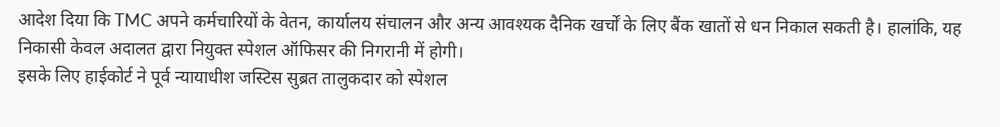आदेश दिया कि TMC अपने कर्मचारियों के वेतन, कार्यालय संचालन और अन्य आवश्यक दैनिक खर्चों के लिए बैंक खातों से धन निकाल सकती है। हालांकि, यह निकासी केवल अदालत द्वारा नियुक्त स्पेशल ऑफिसर की निगरानी में होगी।
इसके लिए हाईकोर्ट ने पूर्व न्यायाधीश जस्टिस सुब्रत तालुकदार को स्पेशल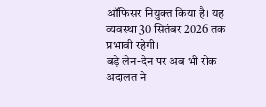ऑफिसर नियुक्त किया है। यह व्यवस्था 30 सितंबर 2026 तक प्रभावी रहेगी।
बड़े लेन-देन पर अब भी रोक
अदालत ने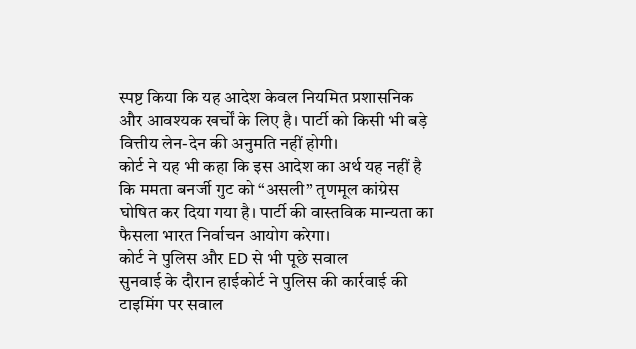स्पष्ट किया कि यह आदेश केवल नियमित प्रशासनिक और आवश्यक खर्चों के लिए है। पार्टी को किसी भी बड़े वित्तीय लेन-देन की अनुमति नहीं होगी।
कोर्ट ने यह भी कहा कि इस आदेश का अर्थ यह नहीं है कि ममता बनर्जी गुट को “असली” तृणमूल कांग्रेस घोषित कर दिया गया है। पार्टी की वास्तविक मान्यता का फैसला भारत निर्वाचन आयोग करेगा।
कोर्ट ने पुलिस और ED से भी पूछे सवाल
सुनवाई के दौरान हाईकोर्ट ने पुलिस की कार्रवाई की टाइमिंग पर सवाल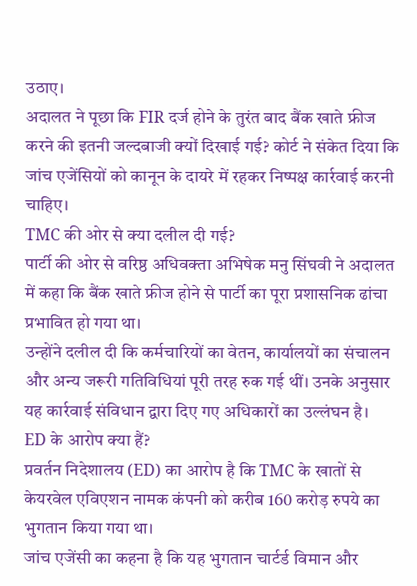उठाए।
अदालत ने पूछा कि FIR दर्ज होने के तुरंत बाद बैंक खाते फ्रीज करने की इतनी जल्दबाजी क्यों दिखाई गई? कोर्ट ने संकेत दिया कि जांच एजेंसियों को कानून के दायरे में रहकर निष्पक्ष कार्रवाई करनी चाहिए।
TMC की ओर से क्या दलील दी गई?
पार्टी की ओर से वरिष्ठ अधिवक्ता अभिषेक मनु सिंघवी ने अदालत में कहा कि बैंक खाते फ्रीज होने से पार्टी का पूरा प्रशासनिक ढांचा प्रभावित हो गया था।
उन्होंने दलील दी कि कर्मचारियों का वेतन, कार्यालयों का संचालन और अन्य जरूरी गतिविधियां पूरी तरह रुक गई थीं। उनके अनुसार यह कार्रवाई संविधान द्वारा दिए गए अधिकारों का उल्लंघन है।
ED के आरोप क्या हैं?
प्रवर्तन निदेशालय (ED) का आरोप है कि TMC के खातों से केयरवेल एविएशन नामक कंपनी को करीब 160 करोड़ रुपये का भुगतान किया गया था।
जांच एजेंसी का कहना है कि यह भुगतान चार्टर्ड विमान और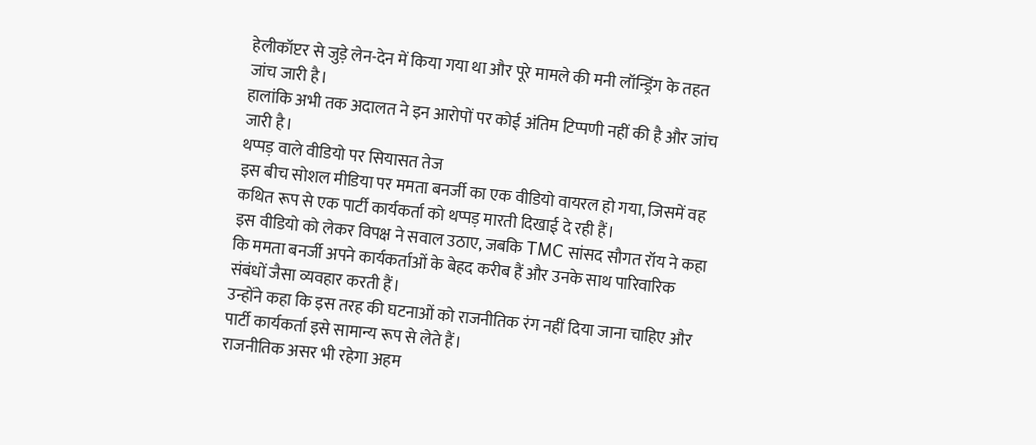हेलीकॉप्टर से जुड़े लेन-देन में किया गया था और पूरे मामले की मनी लॉन्ड्रिंग के तहत जांच जारी है।
हालांकि अभी तक अदालत ने इन आरोपों पर कोई अंतिम टिप्पणी नहीं की है और जांच जारी है।
थप्पड़ वाले वीडियो पर सियासत तेज
इस बीच सोशल मीडिया पर ममता बनर्जी का एक वीडियो वायरल हो गया, जिसमें वह कथित रूप से एक पार्टी कार्यकर्ता को थप्पड़ मारती दिखाई दे रही हैं।
इस वीडियो को लेकर विपक्ष ने सवाल उठाए, जबकि TMC सांसद सौगत रॉय ने कहा कि ममता बनर्जी अपने कार्यकर्ताओं के बेहद करीब हैं और उनके साथ पारिवारिक संबंधों जैसा व्यवहार करती हैं।
उन्होंने कहा कि इस तरह की घटनाओं को राजनीतिक रंग नहीं दिया जाना चाहिए और पार्टी कार्यकर्ता इसे सामान्य रूप से लेते हैं।
राजनीतिक असर भी रहेगा अहम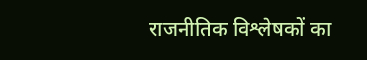राजनीतिक विश्लेषकों का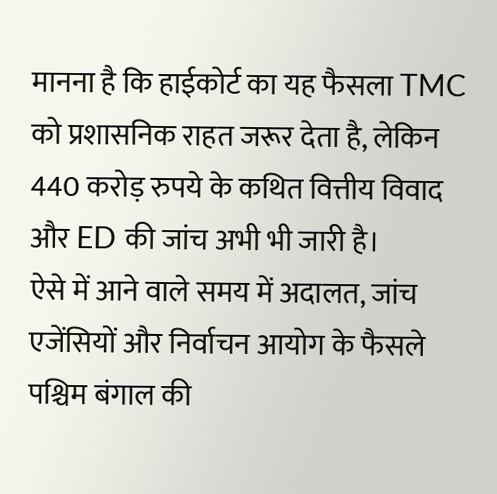मानना है कि हाईकोर्ट का यह फैसला TMC को प्रशासनिक राहत जरूर देता है, लेकिन 440 करोड़ रुपये के कथित वित्तीय विवाद और ED की जांच अभी भी जारी है।
ऐसे में आने वाले समय में अदालत, जांच एजेंसियों और निर्वाचन आयोग के फैसले पश्चिम बंगाल की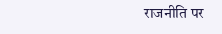राजनीति पर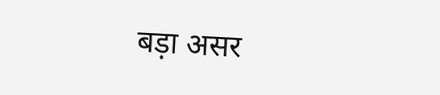बड़ा असर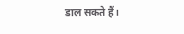डाल सकते हैं।